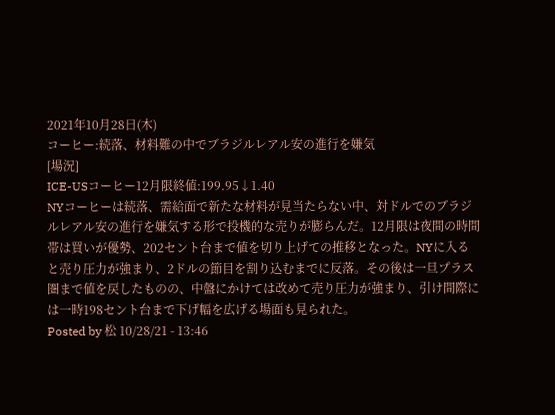2021年10月28日(木)
コーヒー:続落、材料難の中でブラジルレアル安の進行を嫌気
[場況]
ICE-USコーヒー12月限終値:199.95↓1.40
NYコーヒーは続落、需給面で新たな材料が見当たらない中、対ドルでのブラジルレアル安の進行を嫌気する形で投機的な売りが膨らんだ。12月限は夜間の時間帯は買いが優勢、202セント台まで値を切り上げての推移となった。NYに入ると売り圧力が強まり、2ドルの節目を割り込むまでに反落。その後は一旦プラス圏まで値を戻したものの、中盤にかけては改めて売り圧力が強まり、引け間際には一時198セント台まで下げ幅を広げる場面も見られた。
Posted by 松 10/28/21 - 13:46